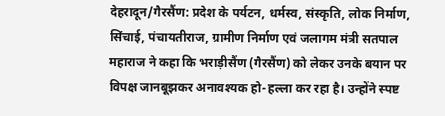देहरादून/गैरसैंण: प्रदेश के पर्यटन, धर्मस्व, संस्कृति, लोक निर्माण, सिंचाई, पंचायतीराज, ग्रामीण निर्माण एवं जलागम मंत्री सतपाल महाराज ने कहा कि भराड़ीसैंण (गैरसैंण) को लेकर उनके बयान पर विपक्ष जानबूझकर अनावश्यक हो-हल्ला कर रहा है। उन्होंने स्पष्ट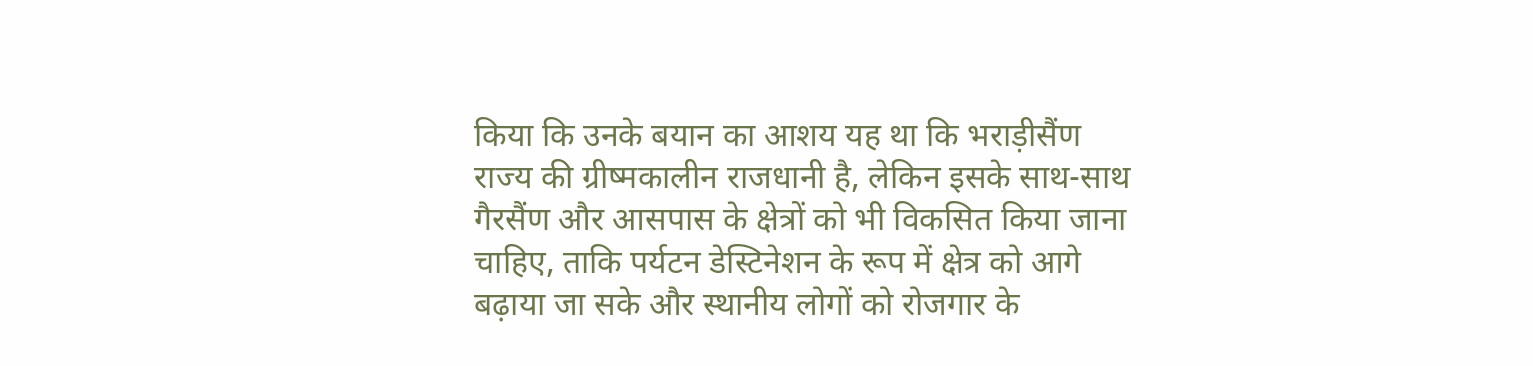किया कि उनके बयान का आशय यह था कि भराड़ीसैंण राज्य की ग्रीष्मकालीन राजधानी है, लेकिन इसके साथ-साथ गैरसैंण और आसपास के क्षेत्रों को भी विकसित किया जाना चाहिए, ताकि पर्यटन डेस्टिनेशन के रूप में क्षेत्र को आगे बढ़ाया जा सके और स्थानीय लोगों को रोजगार के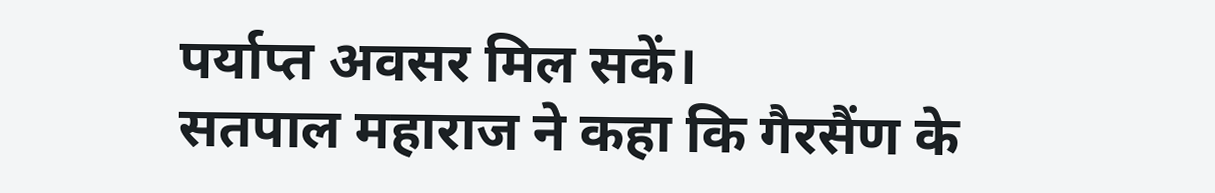पर्याप्त अवसर मिल सकें।
सतपाल महाराज ने कहा कि गैरसैंण के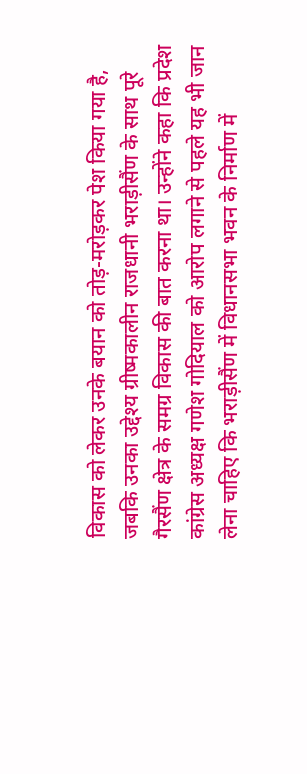विकास को लेकर उनके बयान को तोड़-मरोड़कर पेश किया गया है, जबकि उनका उद्देश्य ग्रीष्मकालीन राजधानी भराड़ीसैंण के साथ पूरे गैरसैंण क्षेत्र के समग्र विकास की बात करना था। उन्होंने कहा कि प्रदेश कांग्रेस अध्यक्ष गणेश गोदियाल को आरोप लगाने से पहले यह भी जान लेना चाहिए कि भराड़ीसैंण में विधानसभा भवन के निर्माण में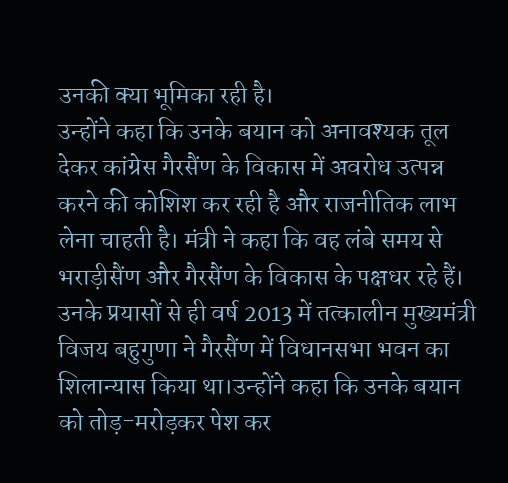उनकी क्या भूमिका रही है।
उन्होंने कहा कि उनके बयान को अनावश्यक तूल देकर कांग्रेस गैरसैंण के विकास में अवरोध उत्पन्न करने की कोशिश कर रही है और राजनीतिक लाभ लेना चाहती है। मंत्री ने कहा कि वह लंबे समय से भराड़ीसैंण और गैरसैंण के विकास के पक्षधर रहे हैं। उनके प्रयासों से ही वर्ष 2013 में तत्कालीन मुख्यमंत्री विजय बहुगुणा ने गैरसैंण में विधानसभा भवन का शिलान्यास किया था।उन्होंने कहा कि उनके बयान को तोड़-मरोड़कर पेश कर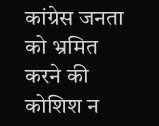कांग्रेस जनता को भ्रमित करने की कोशिश न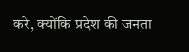करे, क्योंकि प्रदेश की जनता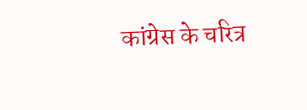कांग्रेस के चरित्र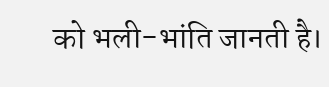को भली-भांति जानती है।